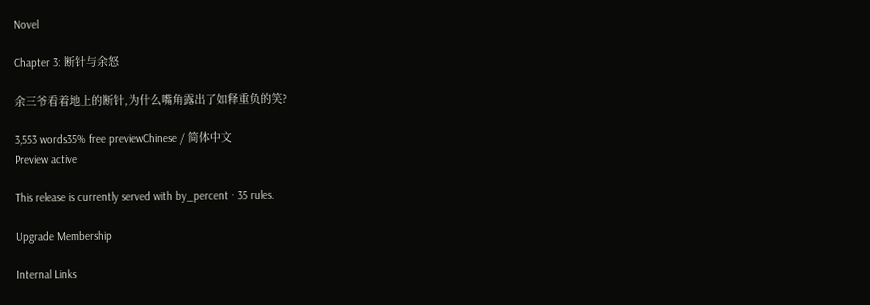Novel

Chapter 3: 断针与余怒

余三爷看着地上的断针,为什么嘴角露出了如释重负的笑?

3,553 words35% free previewChinese / 简体中文
Preview active

This release is currently served with by_percent · 35 rules.

Upgrade Membership

Internal Links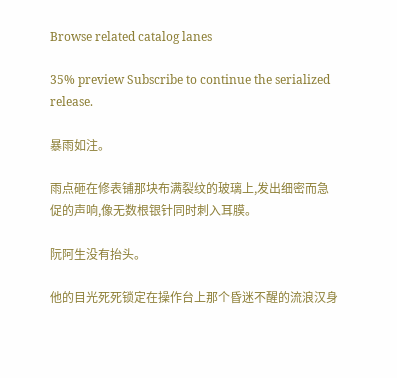Browse related catalog lanes

35% preview Subscribe to continue the serialized release.

暴雨如注。

雨点砸在修表铺那块布满裂纹的玻璃上,发出细密而急促的声响,像无数根银针同时刺入耳膜。

阮阿生没有抬头。

他的目光死死锁定在操作台上那个昏迷不醒的流浪汉身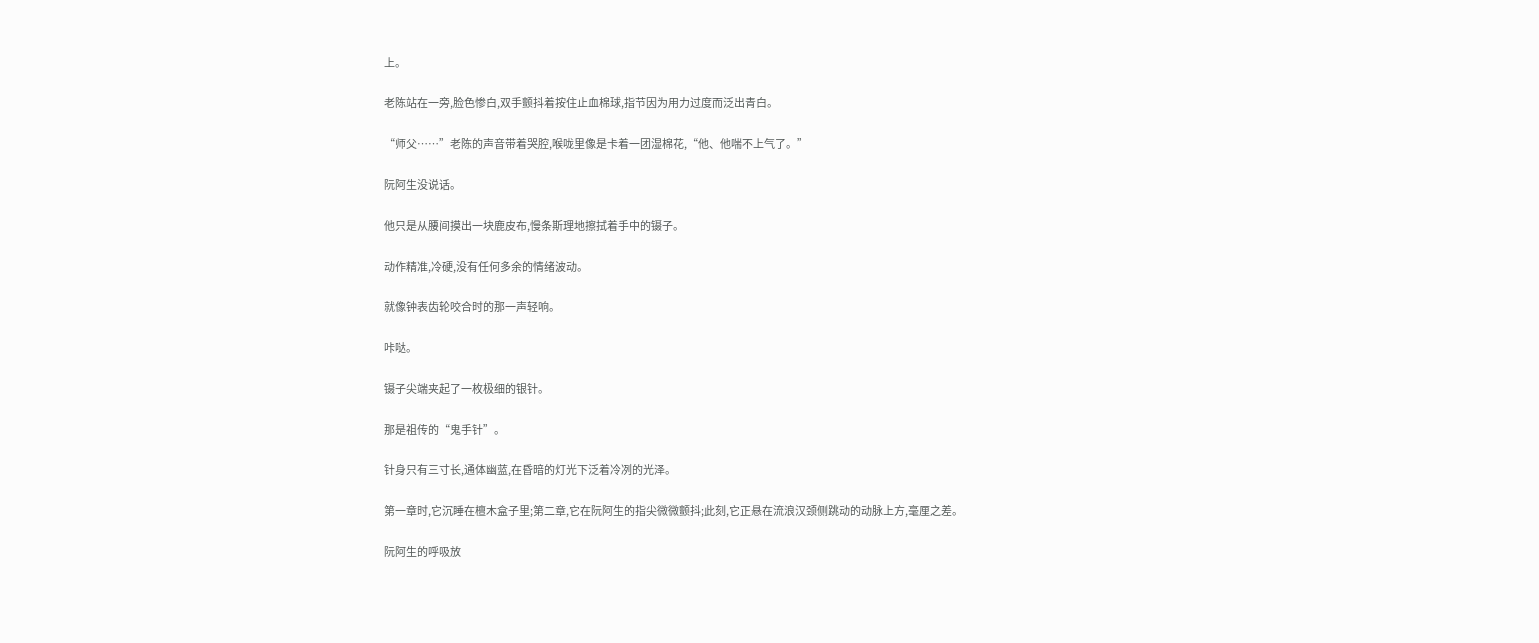上。

老陈站在一旁,脸色惨白,双手颤抖着按住止血棉球,指节因为用力过度而泛出青白。

“师父……”老陈的声音带着哭腔,喉咙里像是卡着一团湿棉花,“他、他喘不上气了。”

阮阿生没说话。

他只是从腰间摸出一块鹿皮布,慢条斯理地擦拭着手中的镊子。

动作精准,冷硬,没有任何多余的情绪波动。

就像钟表齿轮咬合时的那一声轻响。

咔哒。

镊子尖端夹起了一枚极细的银针。

那是祖传的“鬼手针”。

针身只有三寸长,通体幽蓝,在昏暗的灯光下泛着冷冽的光泽。

第一章时,它沉睡在檀木盒子里;第二章,它在阮阿生的指尖微微颤抖;此刻,它正悬在流浪汉颈侧跳动的动脉上方,毫厘之差。

阮阿生的呼吸放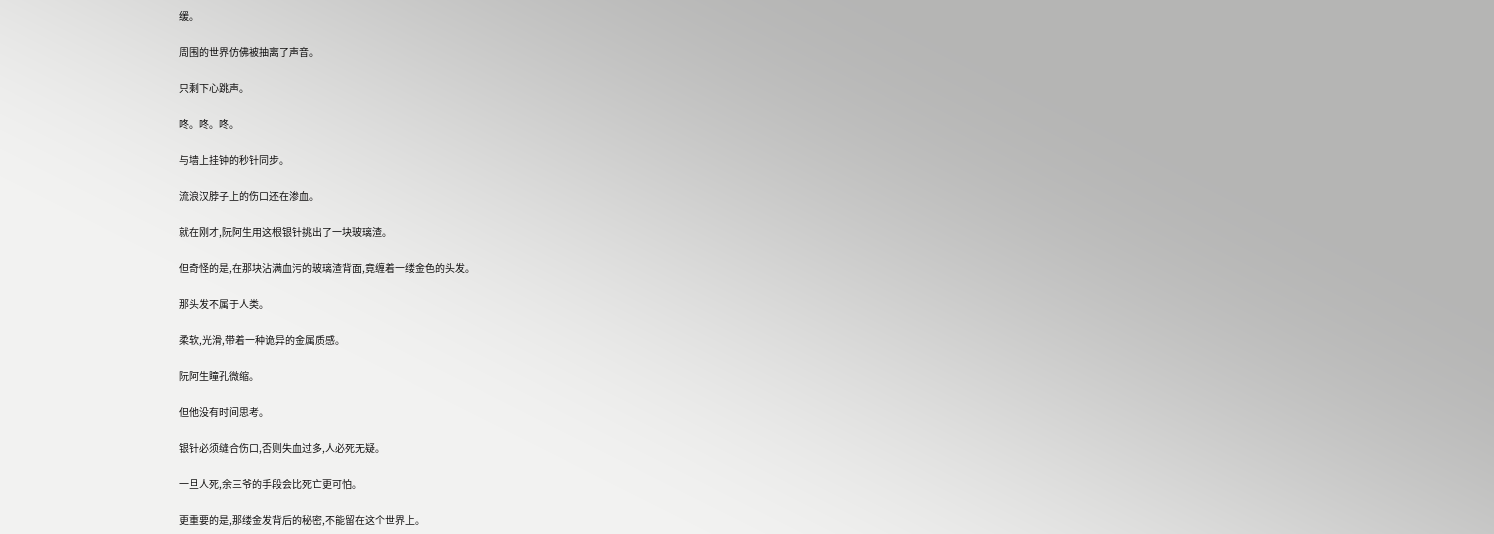缓。

周围的世界仿佛被抽离了声音。

只剩下心跳声。

咚。咚。咚。

与墙上挂钟的秒针同步。

流浪汉脖子上的伤口还在渗血。

就在刚才,阮阿生用这根银针挑出了一块玻璃渣。

但奇怪的是,在那块沾满血污的玻璃渣背面,竟缠着一缕金色的头发。

那头发不属于人类。

柔软,光滑,带着一种诡异的金属质感。

阮阿生瞳孔微缩。

但他没有时间思考。

银针必须缝合伤口,否则失血过多,人必死无疑。

一旦人死,余三爷的手段会比死亡更可怕。

更重要的是,那缕金发背后的秘密,不能留在这个世界上。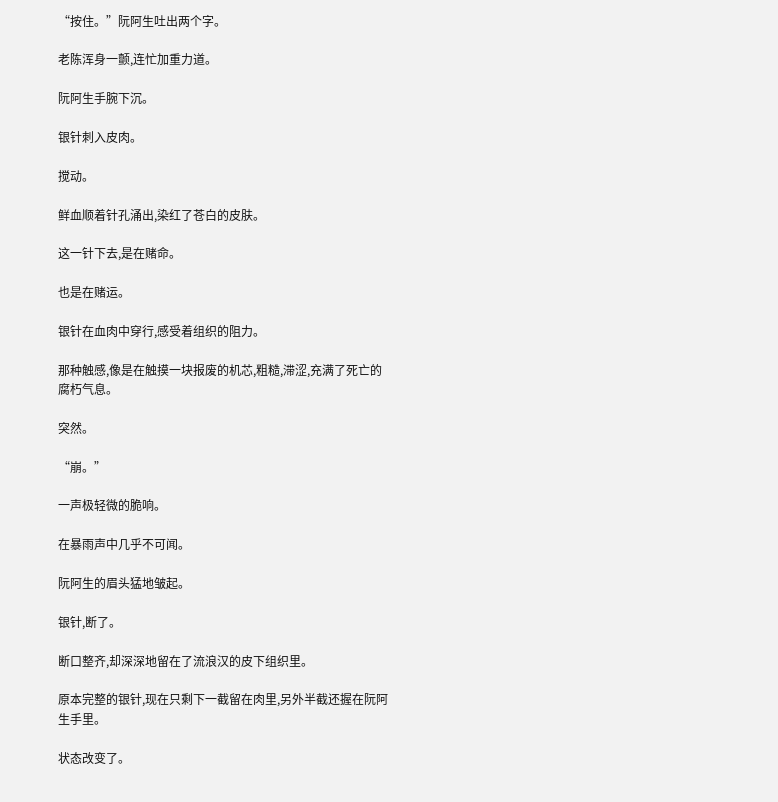“按住。”阮阿生吐出两个字。

老陈浑身一颤,连忙加重力道。

阮阿生手腕下沉。

银针刺入皮肉。

搅动。

鲜血顺着针孔涌出,染红了苍白的皮肤。

这一针下去,是在赌命。

也是在赌运。

银针在血肉中穿行,感受着组织的阻力。

那种触感,像是在触摸一块报废的机芯,粗糙,滞涩,充满了死亡的腐朽气息。

突然。

“崩。”

一声极轻微的脆响。

在暴雨声中几乎不可闻。

阮阿生的眉头猛地皱起。

银针,断了。

断口整齐,却深深地留在了流浪汉的皮下组织里。

原本完整的银针,现在只剩下一截留在肉里,另外半截还握在阮阿生手里。

状态改变了。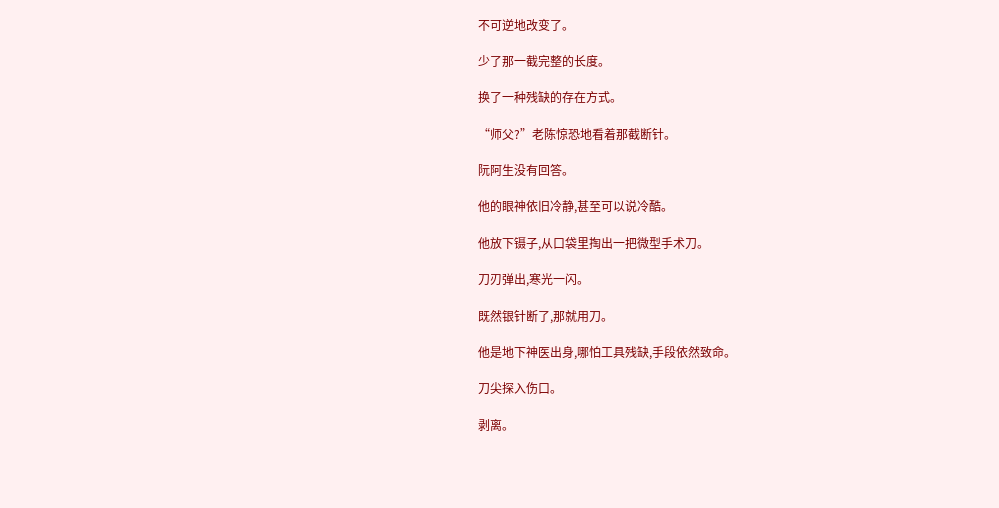不可逆地改变了。

少了那一截完整的长度。

换了一种残缺的存在方式。

“师父?”老陈惊恐地看着那截断针。

阮阿生没有回答。

他的眼神依旧冷静,甚至可以说冷酷。

他放下镊子,从口袋里掏出一把微型手术刀。

刀刃弹出,寒光一闪。

既然银针断了,那就用刀。

他是地下神医出身,哪怕工具残缺,手段依然致命。

刀尖探入伤口。

剥离。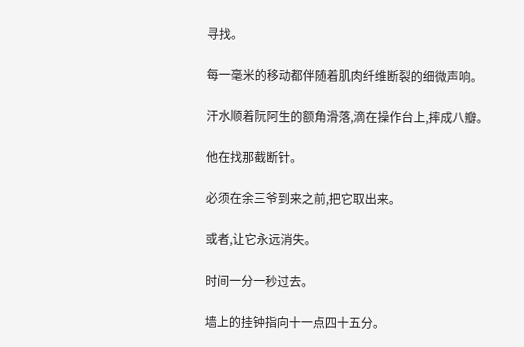寻找。

每一毫米的移动都伴随着肌肉纤维断裂的细微声响。

汗水顺着阮阿生的额角滑落,滴在操作台上,摔成八瓣。

他在找那截断针。

必须在余三爷到来之前,把它取出来。

或者,让它永远消失。

时间一分一秒过去。

墙上的挂钟指向十一点四十五分。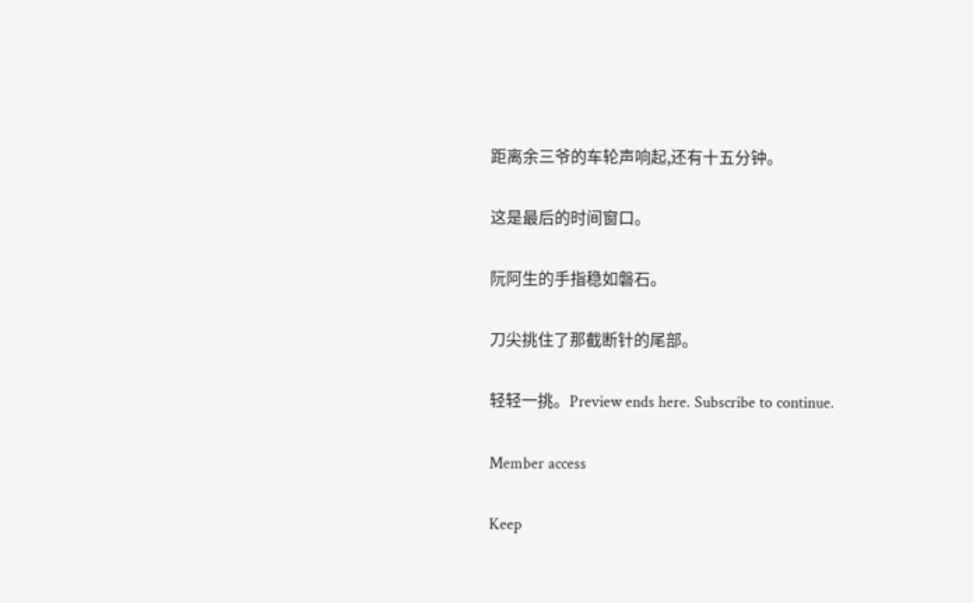距离余三爷的车轮声响起,还有十五分钟。

这是最后的时间窗口。

阮阿生的手指稳如磐石。

刀尖挑住了那截断针的尾部。

轻轻一挑。Preview ends here. Subscribe to continue.

Member access

Keep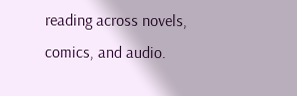reading across novels, comics, and audio.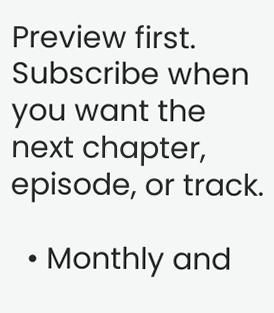Preview first. Subscribe when you want the next chapter, episode, or track.

  • Monthly and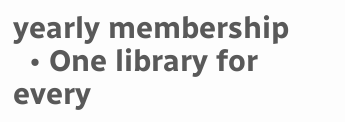yearly membership
  • One library for every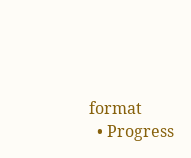format
  • Progress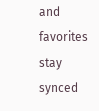and favorites stay synced